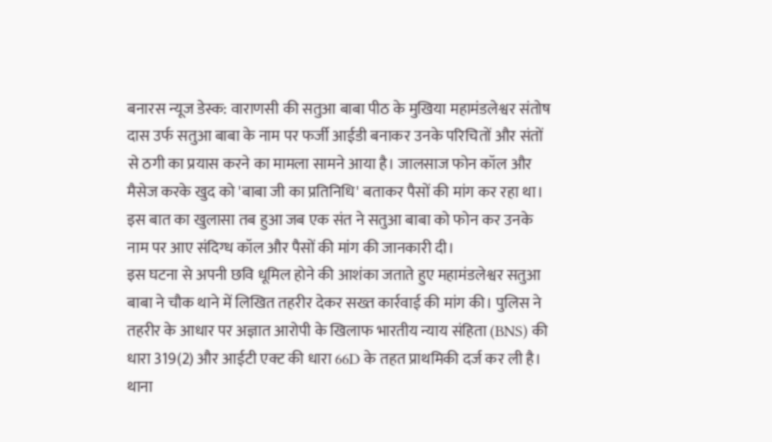बनारस न्यूज डेस्क: वाराणसी की सतुआ बाबा पीठ के मुखिया महामंडलेश्वर संतोष दास उर्फ सतुआ बाबा के नाम पर फर्जी आईडी बनाकर उनके परिचितों और संतों से ठगी का प्रयास करने का मामला सामने आया है। जालसाज फोन कॉल और मैसेज करके खुद को 'बाबा जी का प्रतिनिधि' बताकर पैसों की मांग कर रहा था। इस बात का खुलासा तब हुआ जब एक संत ने सतुआ बाबा को फोन कर उनके नाम पर आए संदिग्ध कॉल और पैसों की मांग की जानकारी दी।
इस घटना से अपनी छवि धूमिल होने की आशंका जताते हुए महामंडलेश्वर सतुआ बाबा ने चौक थाने में लिखित तहरीर देकर सख्त कार्रवाई की मांग की। पुलिस ने तहरीर के आधार पर अज्ञात आरोपी के खिलाफ भारतीय न्याय संहिता (BNS) की धारा 319(2) और आईटी एक्ट की धारा 66D के तहत प्राथमिकी दर्ज कर ली है। थाना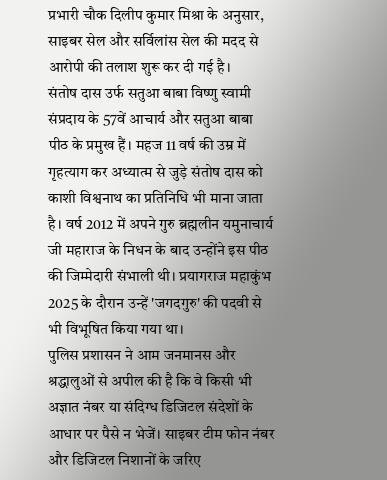प्रभारी चौक दिलीप कुमार मिश्रा के अनुसार, साइबर सेल और सर्विलांस सेल की मदद से आरोपी की तलाश शुरू कर दी गई है।
संतोष दास उर्फ सतुआ बाबा विष्णु स्वामी संप्रदाय के 57वें आचार्य और सतुआ बाबा पीठ के प्रमुख हैं। महज 11 वर्ष की उम्र में गृहत्याग कर अध्यात्म से जुड़े संतोष दास को काशी विश्वनाथ का प्रतिनिधि भी माना जाता है। वर्ष 2012 में अपने गुरु ब्रह्मलीन यमुनाचार्य जी महाराज के निधन के बाद उन्होंने इस पीठ की जिम्मेदारी संभाली थी। प्रयागराज महाकुंभ 2025 के दौरान उन्हें 'जगदगुरु' की पदवी से भी विभूषित किया गया था।
पुलिस प्रशासन ने आम जनमानस और श्रद्धालुओं से अपील की है कि वे किसी भी अज्ञात नंबर या संदिग्ध डिजिटल संदेशों के आधार पर पैसे न भेजें। साइबर टीम फोन नंबर और डिजिटल निशानों के जरिए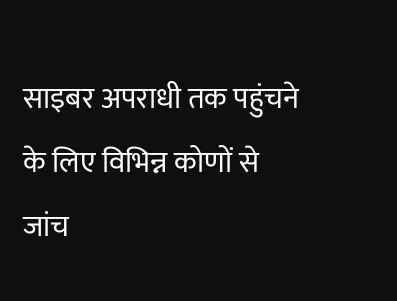साइबर अपराधी तक पहुंचने के लिए विभिन्न कोणों से जांच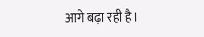आगे बढ़ा रही है।